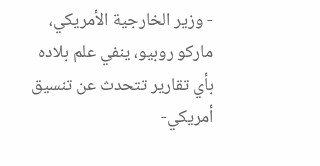- وزير الخارجية الأمريكي، ماركو روبيو، ينفي علم بلاده بأي تقارير تتحدث عن تنسيق أمريكي-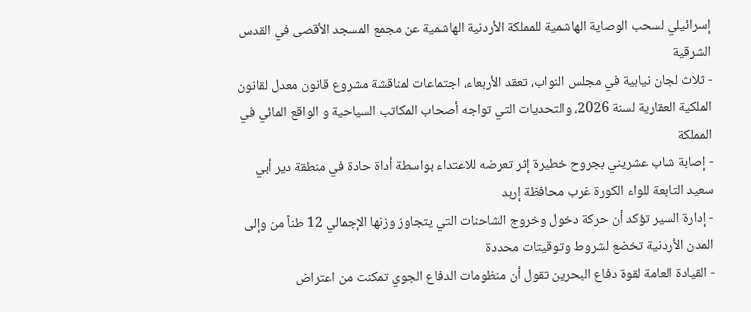إسرائيلي لسحب الوصاية الهاشمية للمملكة الأردنية الهاشمية عن مجمع المسجد الأقصى في القدس الشرقية
- ثلاث لجان نيابية في مجلس النواب، تعقد الأربعاء، اجتماعات لمناقشة مشروع قانون معدل لقانون الملكية العقارية لسنة 2026، والتحديات التي تواجه أصحاب المكاتب السياحية و الواقع المائي في المملكة
- إصابة شاب عشريني بجروح خطيرة إثر تعرضه للاعتداء بواسطة أداة حادة في منطقة دير أبي سعيد التابعة للواء الكورة غرب محافظة إربد
- إدارة السير تؤكد أن حركة دخول وخروج الشاحنات التي يتجاوز وزنها الإجمالي 12 طناً من وإلى المدن الأردنية تخضع لشروط وتوقيتات محددة
- القيادة العامة لقوة دفاع البحرين تقول أن منظومات الدفاع الجوي تمكنت من اعتراض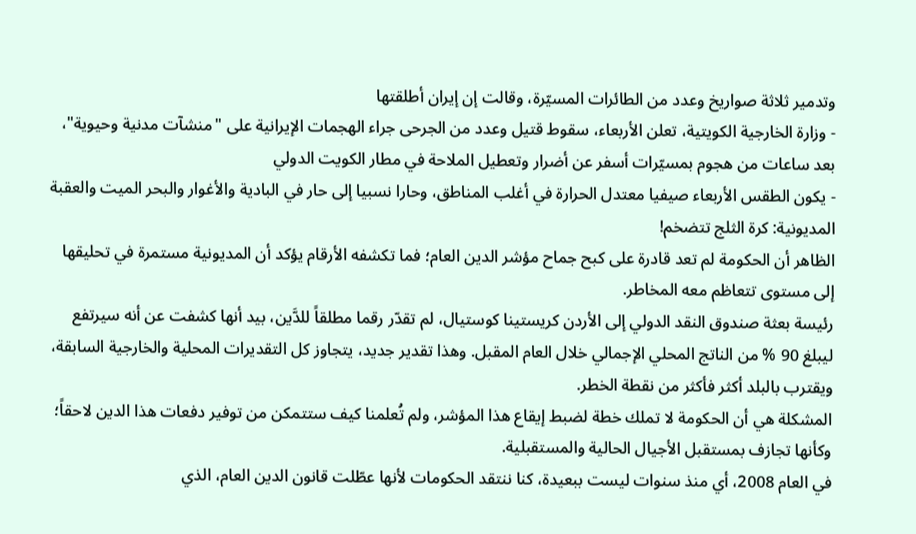وتدمير ثلاثة صواريخ وعدد من الطائرات المسيّرة، وقالت إن إيران أطلقتها
- وزارة الخارجية الكويتية، تعلن الأربعاء، سقوط قتيل وعدد من الجرحى جراء الهجمات الإيرانية على "منشآت مدنية وحيوية"، بعد ساعات من هجوم بمسيّرات أسفر عن أضرار وتعطيل الملاحة في مطار الكويت الدولي
- يكون الطقس الأربعاء صيفيا معتدل الحرارة في أغلب المناطق، وحارا نسبيا إلى حار في البادية والأغوار والبحر الميت والعقبة
المديونية: كرة الثلج تتضخم!
الظاهر أن الحكومة لم تعد قادرة على كبح جماح مؤشر الدين العام؛ فما تكشفه الأرقام يؤكد أن المديونية مستمرة في تحليقها إلى مستوى تتعاظم معه المخاطر.
رئيسة بعثة صندوق النقد الدولي إلى الأردن كريستينا كوستيال، لم تقدّر رقما مطلقاً للدَّين، بيد أنها كشفت عن أنه سيرتفع ليبلغ 90 % من الناتج المحلي الإجمالي خلال العام المقبل. وهذا تقدير جديد، يتجاوز كل التقديرات المحلية والخارجية السابقة، ويقترب بالبلد أكثر فأكثر من نقطة الخطر.
المشكلة هي أن الحكومة لا تملك خطة لضبط إيقاع هذا المؤشر، ولم تُعلمنا كيف ستتمكن من توفير دفعات هذا الدين لاحقاً؛ وكأنها تجازف بمستقبل الأجيال الحالية والمستقبلية.
في العام 2008، أي منذ سنوات ليست ببعيدة، كنا ننتقد الحكومات لأنها عطّلت قانون الدين العام، الذي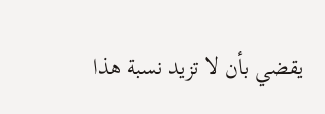يقضي بأن لا تزيد نسبة هذا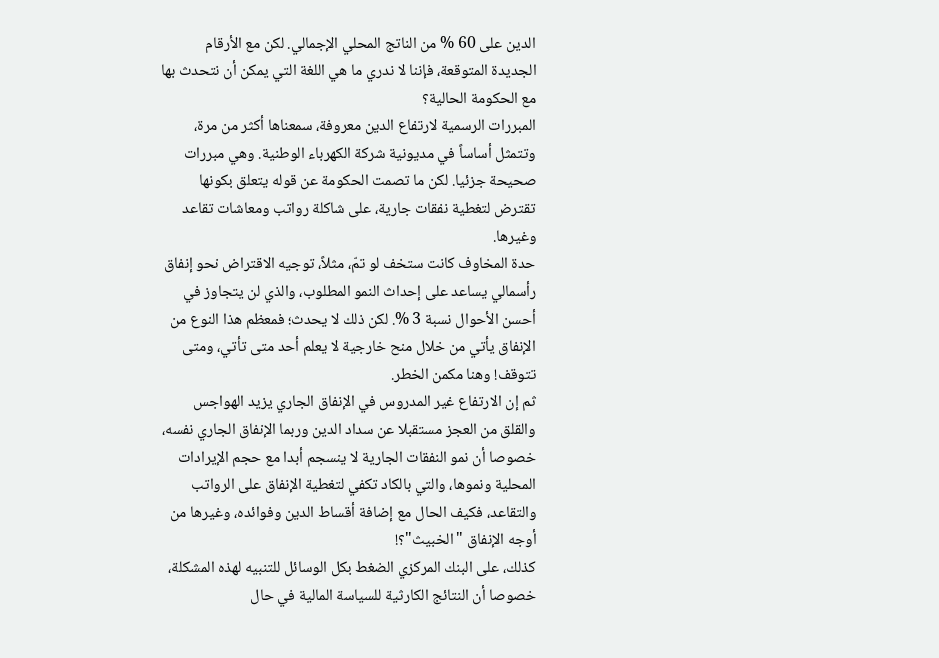الدين على 60 % من الناتج المحلي الإجمالي. لكن مع الأرقام الجديدة المتوقعة، فإننا لا ندري ما هي اللغة التي يمكن أن نتحدث بها مع الحكومة الحالية؟
المبررات الرسمية لارتفاع الدين معروفة، سمعناها أكثر من مرة، وتتمثل أساساً في مديونية شركة الكهرباء الوطنية. وهي مبررات صحيحة جزئيا. لكن ما تصمت الحكومة عن قوله يتعلق بكونها تقترض لتغطية نفقات جارية، على شاكلة رواتب ومعاشات تقاعد وغيرها.
حدة المخاوف كانت ستخف لو تمّ، مثلاً، توجيه الاقتراض نحو إنفاق رأسمالي يساعد على إحداث النمو المطلوب، والذي لن يتجاوز في أحسن الأحوال نسبة 3 %. لكن ذلك لا يحدث؛ فمعظم هذا النوع من الإنفاق يأتي من خلال منح خارجية لا يعلم أحد متى تأتي، ومتى تتوقف! وهنا مكمن الخطر.
ثم إن الارتفاع غير المدروس في الإنفاق الجاري يزيد الهواجس والقلق من العجز مستقبلا عن سداد الدين وربما الإنفاق الجاري نفسه، خصوصا أن نمو النفقات الجارية لا ينسجم أبدا مع حجم الإيرادات المحلية ونموها، والتي بالكاد تكفي لتغطية الإنفاق على الرواتب والتقاعد، فكيف الحال مع إضافة أقساط الدين وفوائده، وغيرها من أوجه الإنفاق "الخبيث"؟!
كذلك، على البنك المركزي الضغط بكل الوسائل للتنبيه لهذه المشكلة، خصوصا أن النتائج الكارثية للسياسة المالية في حال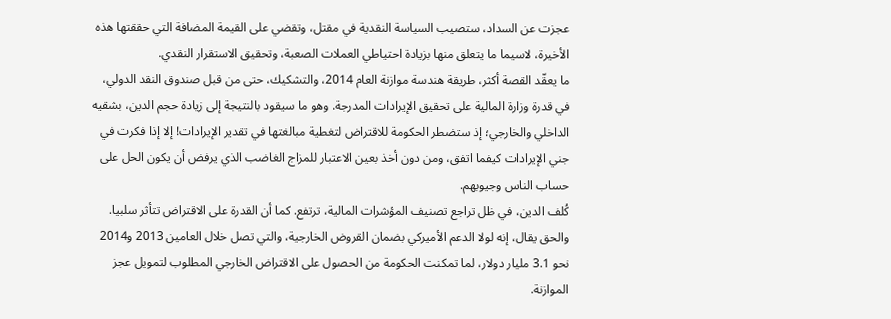عجزت عن السداد، ستصيب السياسة النقدية في مقتل، وتقضي على القيمة المضافة التي حققتها هذه الأخيرة، لاسيما ما يتعلق منها بزيادة احتياطي العملات الصعبة، وتحقيق الاستقرار النقدي.
ما يعقّد القصة أكثر، طريقة هندسة موازنة العام 2014، والتشكيك، حتى من قبل صندوق النقد الدولي، في قدرة وزارة المالية على تحقيق الإيرادات المدرجة. وهو ما سيقود بالنتيجة إلى زيادة حجم الدين، بشقيه الداخلي والخارجي؛ إذ ستضطر الحكومة للاقتراض لتغطية مبالغتها في تقدير الإيرادات! إلا إذا فكرت في جني الإيرادات كيفما اتفق، ومن دون أخذ بعين الاعتبار للمزاج الغاضب الذي يرفض أن يكون الحل على حساب الناس وجيوبهم.
كُلف الدين، في ظل تراجع تصنيف المؤشرات المالية، ترتفع. كما أن القدرة على الاقتراض تتأثر سلبيا. والحق يقال، إنه لولا الدعم الأميركي بضمان القروض الخارجية، والتي تصل خلال العامين 2013 و2014 نحو 3.1 مليار دولار، لما تمكنت الحكومة من الحصول على الاقتراض الخارجي المطلوب لتمويل عجز الموازنة.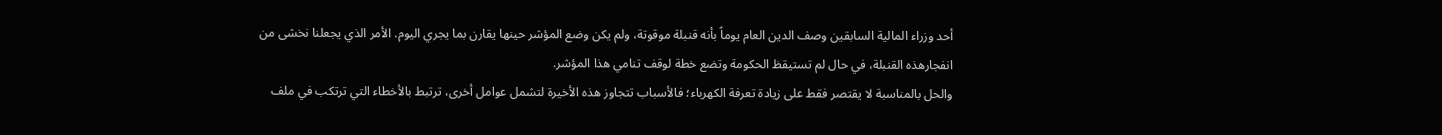أحد وزراء المالية السابقين وصف الدين العام يوماً بأنه قنبلة موقوتة، ولم يكن وضع المؤشر حينها يقارن بما يجري اليوم. الأمر الذي يجعلنا نخشى من انفجارهذه القنبلة، في حال لم تستيقظ الحكومة وتضع خطة لوقف تنامي هذا المؤشر.
والحل بالمناسبة لا يقتصر فقط على زيادة تعرفة الكهرباء؛ فالأسباب تتجاوز هذه الأخيرة لتشمل عوامل أخرى، ترتبط بالأخطاء التي ترتكب في ملف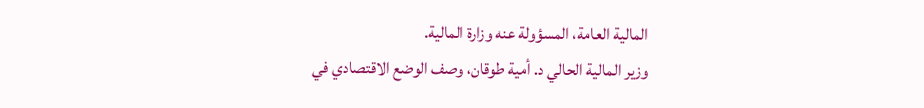المالية العامة، المسؤولة عنه وزارة المالية.
وزير المالية الحالي د. أمية طوقان، وصف الوضع الاقتصادي في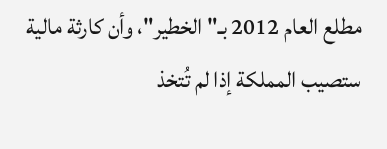مطلع العام 2012 بـ"الخطير"، وأن كارثة مالية ستصيب المملكة إذا لم تُتخذ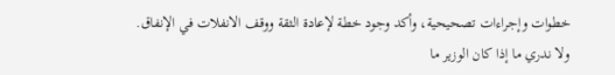خطوات وإجراءات تصحيحية، وأكد وجود خطة لإعادة الثقة ووقف الانفلات في الإنفاق. ولا ندري ما إذا كان الوزير ما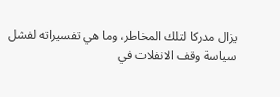يزال مدركا لتلك المخاطر، وما هي تفسيراته لفشل سياسة وقف الانفلات في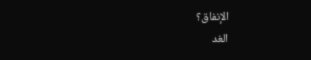الإنفاق؟
الغد